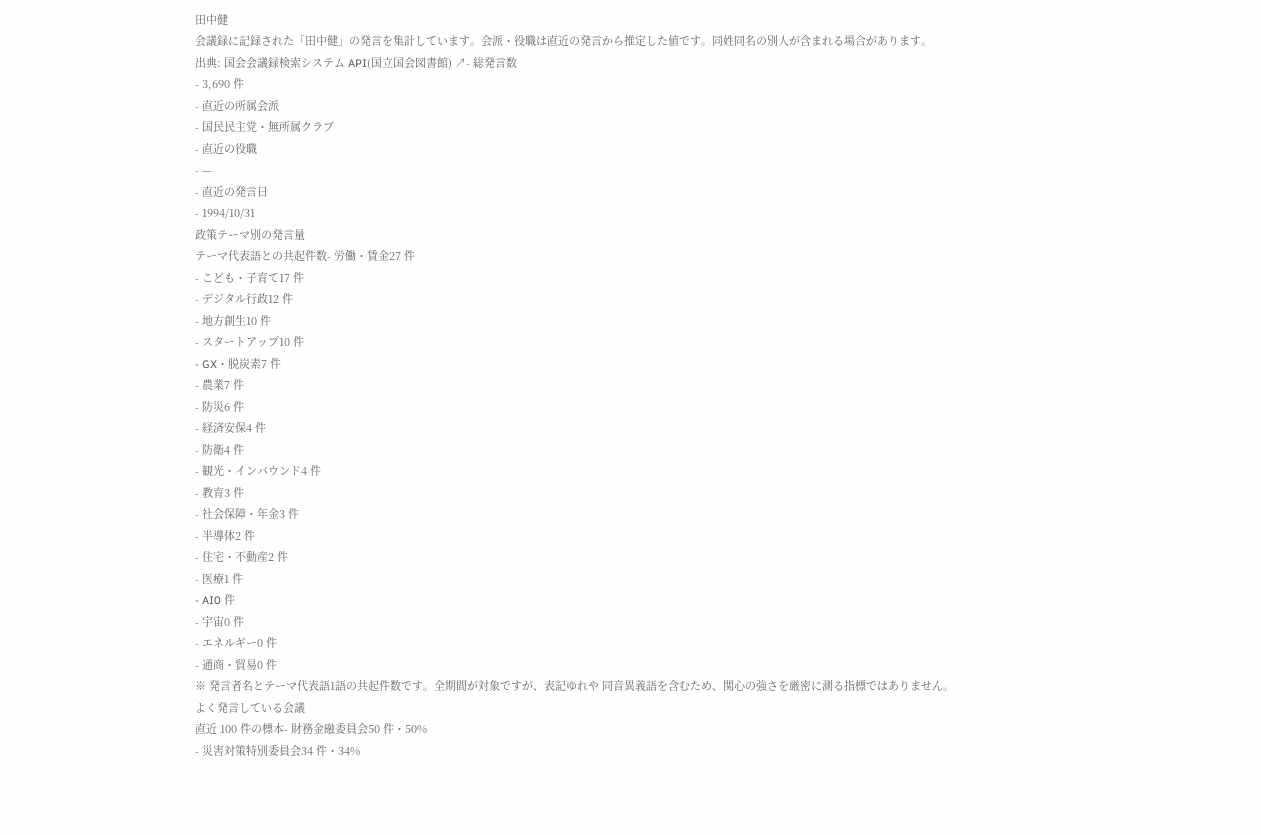田中健
会議録に記録された「田中健」の発言を集計しています。会派・役職は直近の発言から推定した値です。同姓同名の別人が含まれる場合があります。
出典: 国会会議録検索システム API(国立国会図書館) ↗- 総発言数
- 3,690 件
- 直近の所属会派
- 国民民主党・無所属クラブ
- 直近の役職
- —
- 直近の発言日
- 1994/10/31
政策テーマ別の発言量
テーマ代表語との共起件数- 労働・賃金27 件
- こども・子育て17 件
- デジタル行政12 件
- 地方創生10 件
- スタートアップ10 件
- GX・脱炭素7 件
- 農業7 件
- 防災6 件
- 経済安保4 件
- 防衛4 件
- 観光・インバウンド4 件
- 教育3 件
- 社会保障・年金3 件
- 半導体2 件
- 住宅・不動産2 件
- 医療1 件
- AI0 件
- 宇宙0 件
- エネルギー0 件
- 通商・貿易0 件
※ 発言者名とテーマ代表語1語の共起件数です。全期間が対象ですが、表記ゆれや 同音異義語を含むため、関心の強さを厳密に測る指標ではありません。
よく発言している会議
直近 100 件の標本- 財務金融委員会50 件・50%
- 災害対策特別委員会34 件・34%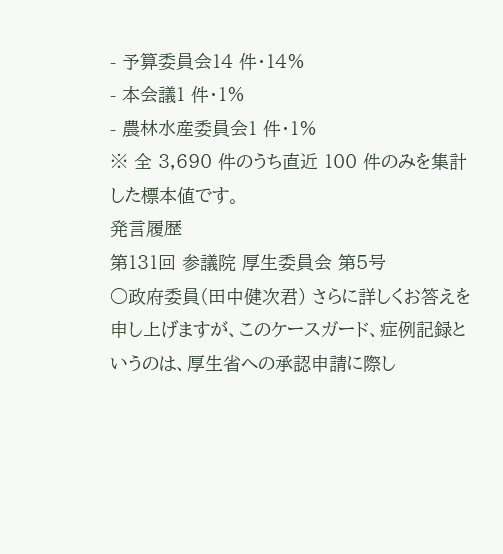- 予算委員会14 件・14%
- 本会議1 件・1%
- 農林水産委員会1 件・1%
※ 全 3,690 件のうち直近 100 件のみを集計した標本値です。
発言履歴
第131回 参議院 厚生委員会 第5号
○政府委員(田中健次君) さらに詳しくお答えを申し上げますが、このケースガード、症例記録というのは、厚生省への承認申請に際し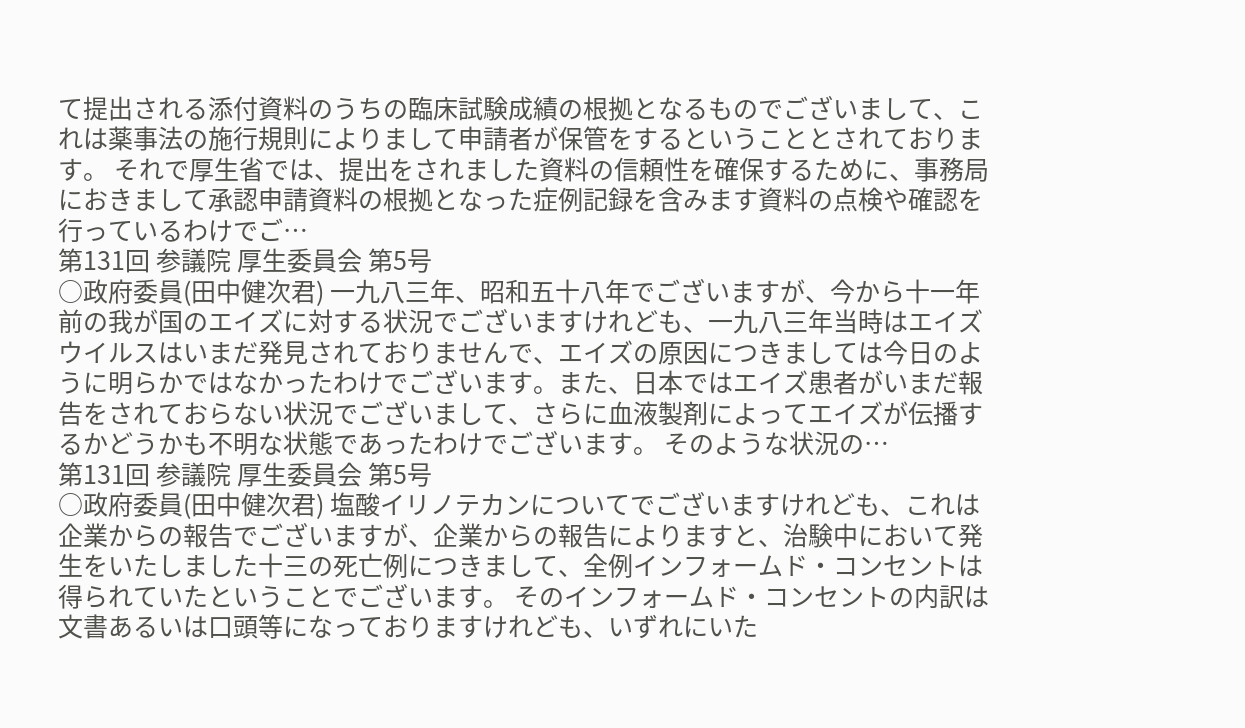て提出される添付資料のうちの臨床試験成績の根拠となるものでございまして、これは薬事法の施行規則によりまして申請者が保管をするということとされております。 それで厚生省では、提出をされました資料の信頼性を確保するために、事務局におきまして承認申請資料の根拠となった症例記録を含みます資料の点検や確認を行っているわけでご…
第131回 参議院 厚生委員会 第5号
○政府委員(田中健次君) 一九八三年、昭和五十八年でございますが、今から十一年前の我が国のエイズに対する状況でございますけれども、一九八三年当時はエイズウイルスはいまだ発見されておりませんで、エイズの原因につきましては今日のように明らかではなかったわけでございます。また、日本ではエイズ患者がいまだ報告をされておらない状況でございまして、さらに血液製剤によってエイズが伝播するかどうかも不明な状態であったわけでございます。 そのような状況の…
第131回 参議院 厚生委員会 第5号
○政府委員(田中健次君) 塩酸イリノテカンについてでございますけれども、これは企業からの報告でございますが、企業からの報告によりますと、治験中において発生をいたしました十三の死亡例につきまして、全例インフォームド・コンセントは得られていたということでございます。 そのインフォームド・コンセントの内訳は文書あるいは口頭等になっておりますけれども、いずれにいた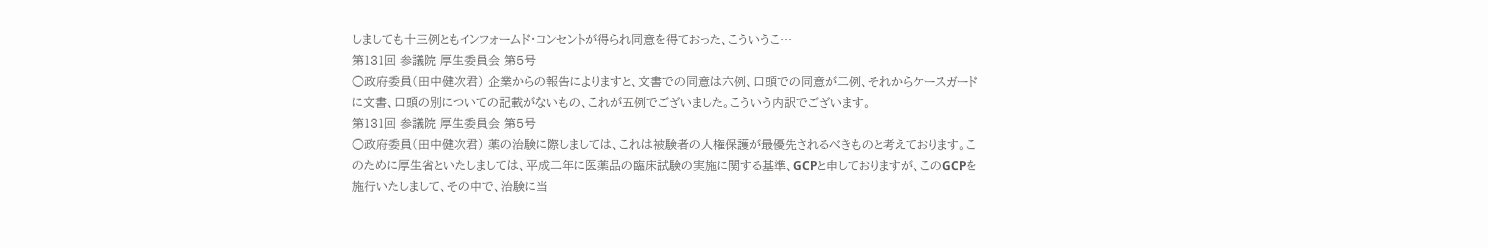しましても十三例ともインフォームド・コンセントが得られ同意を得ておった、こういうこ…
第131回 参議院 厚生委員会 第5号
○政府委員(田中健次君) 企業からの報告によりますと、文書での同意は六例、口頭での同意が二例、それからケースガードに文書、口頭の別についての記載がないもの、これが五例でございました。こういう内訳でございます。
第131回 参議院 厚生委員会 第5号
○政府委員(田中健次君) 薬の治験に際しましては、これは被験者の人権保護が最優先されるべきものと考えております。このために厚生省といたしましては、平成二年に医薬品の臨床試験の実施に関する基準、GCPと申しておりますが、このGCPを施行いたしまして、その中で、治験に当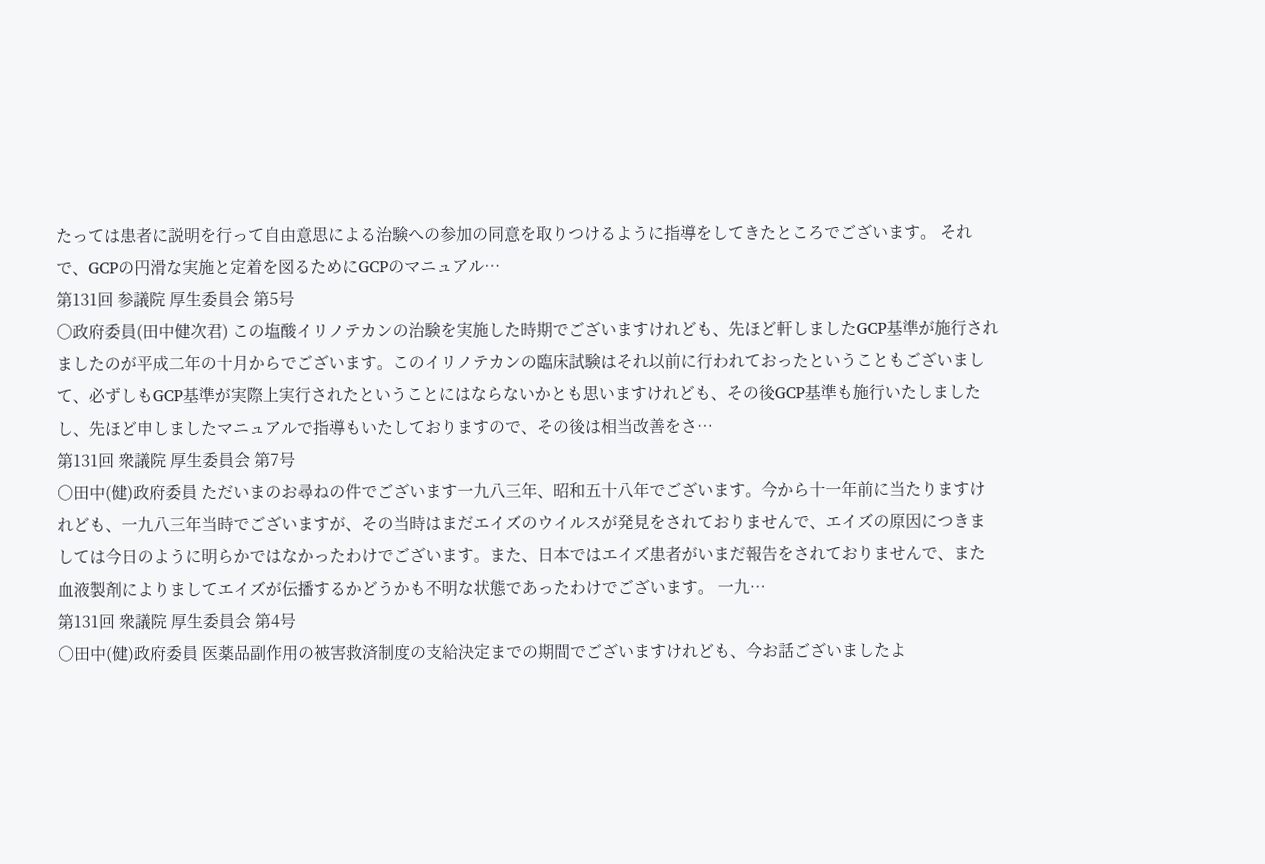たっては患者に説明を行って自由意思による治験への参加の同意を取りつけるように指導をしてきたところでございます。 それで、GCPの円滑な実施と定着を図るためにGCPのマニュアル…
第131回 参議院 厚生委員会 第5号
○政府委員(田中健次君) この塩酸イリノテカンの治験を実施した時期でございますけれども、先ほど軒しましたGCP基準が施行されましたのが平成二年の十月からでございます。このイリノテカンの臨床試験はそれ以前に行われておったということもございまして、必ずしもGCP基準が実際上実行されたということにはならないかとも思いますけれども、その後GCP基準も施行いたしましたし、先ほど申しましたマニュアルで指導もいたしておりますので、その後は相当改善をさ…
第131回 衆議院 厚生委員会 第7号
○田中(健)政府委員 ただいまのお尋ねの件でございます一九八三年、昭和五十八年でございます。今から十一年前に当たりますけれども、一九八三年当時でございますが、その当時はまだエイズのウイルスが発見をされておりませんで、エイズの原因につきましては今日のように明らかではなかったわけでございます。また、日本ではエイズ患者がいまだ報告をされておりませんで、また血液製剤によりましてエイズが伝播するかどうかも不明な状態であったわけでございます。 一九…
第131回 衆議院 厚生委員会 第4号
○田中(健)政府委員 医薬品副作用の被害救済制度の支給決定までの期間でございますけれども、今お話ございましたよ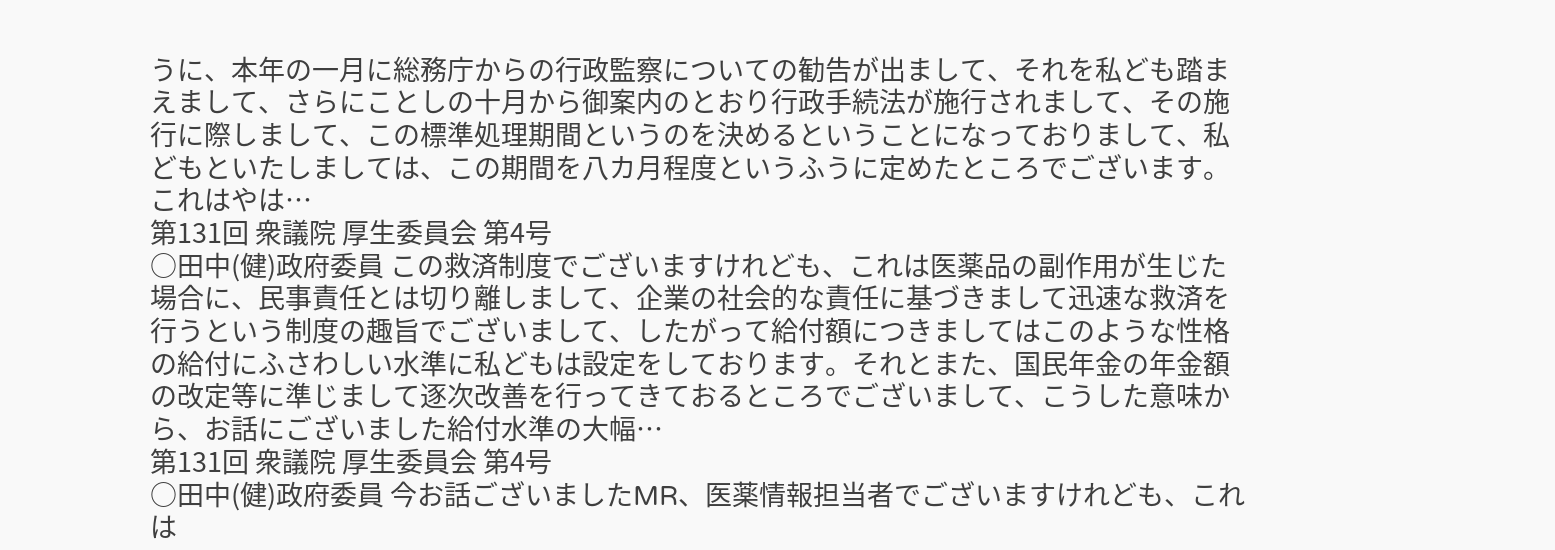うに、本年の一月に総務庁からの行政監察についての勧告が出まして、それを私ども踏まえまして、さらにことしの十月から御案内のとおり行政手続法が施行されまして、その施行に際しまして、この標準処理期間というのを決めるということになっておりまして、私どもといたしましては、この期間を八カ月程度というふうに定めたところでございます。これはやは…
第131回 衆議院 厚生委員会 第4号
○田中(健)政府委員 この救済制度でございますけれども、これは医薬品の副作用が生じた場合に、民事責任とは切り離しまして、企業の社会的な責任に基づきまして迅速な救済を行うという制度の趣旨でございまして、したがって給付額につきましてはこのような性格の給付にふさわしい水準に私どもは設定をしております。それとまた、国民年金の年金額の改定等に準じまして逐次改善を行ってきておるところでございまして、こうした意味から、お話にございました給付水準の大幅…
第131回 衆議院 厚生委員会 第4号
○田中(健)政府委員 今お話ございましたMR、医薬情報担当者でございますけれども、これは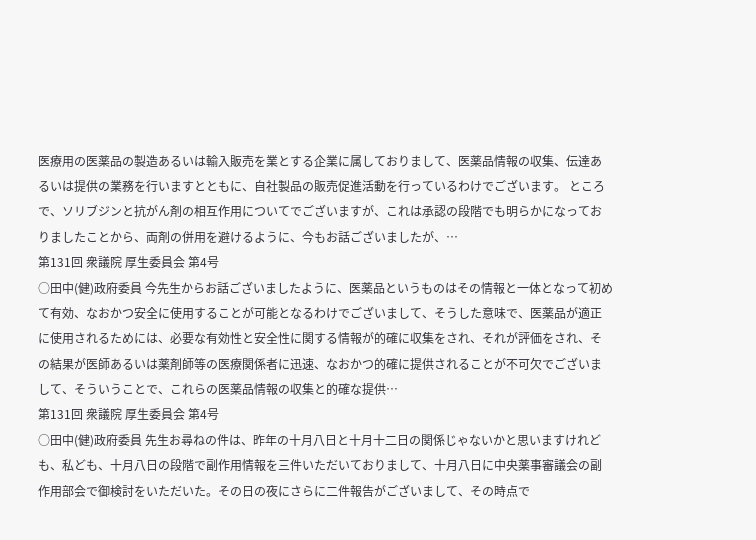医療用の医薬品の製造あるいは輸入販売を業とする企業に属しておりまして、医薬品情報の収集、伝達あるいは提供の業務を行いますとともに、自社製品の販売促進活動を行っているわけでございます。 ところで、ソリブジンと抗がん剤の相互作用についてでございますが、これは承認の段階でも明らかになっておりましたことから、両剤の併用を避けるように、今もお話ございましたが、…
第131回 衆議院 厚生委員会 第4号
○田中(健)政府委員 今先生からお話ございましたように、医薬品というものはその情報と一体となって初めて有効、なおかつ安全に使用することが可能となるわけでございまして、そうした意味で、医薬品が適正に使用されるためには、必要な有効性と安全性に関する情報が的確に収集をされ、それが評価をされ、その結果が医師あるいは薬剤師等の医療関係者に迅速、なおかつ的確に提供されることが不可欠でございまして、そういうことで、これらの医薬品情報の収集と的確な提供…
第131回 衆議院 厚生委員会 第4号
○田中(健)政府委員 先生お尋ねの件は、昨年の十月八日と十月十二日の関係じゃないかと思いますけれども、私ども、十月八日の段階で副作用情報を三件いただいておりまして、十月八日に中央薬事審議会の副作用部会で御検討をいただいた。その日の夜にさらに二件報告がございまして、その時点で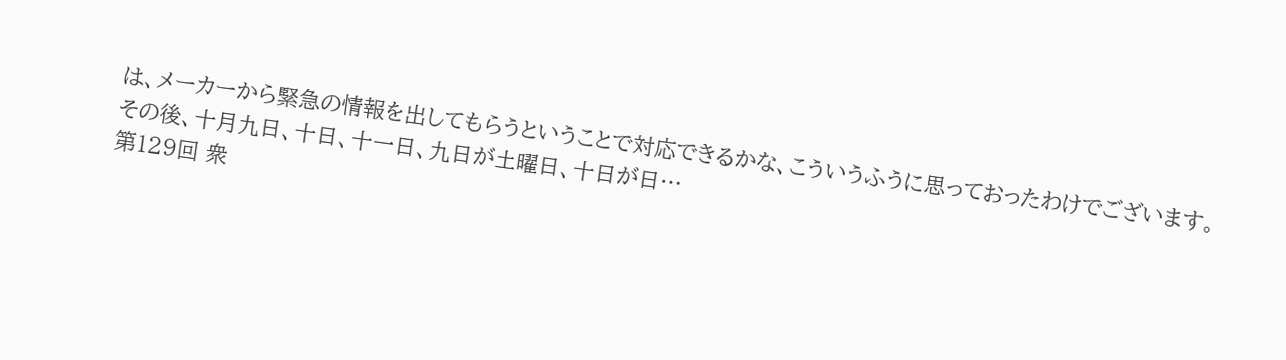は、メーカーから緊急の情報を出してもらうということで対応できるかな、こういうふうに思っておったわけでございます。その後、十月九日、十日、十一日、九日が土曜日、十日が日…
第129回 衆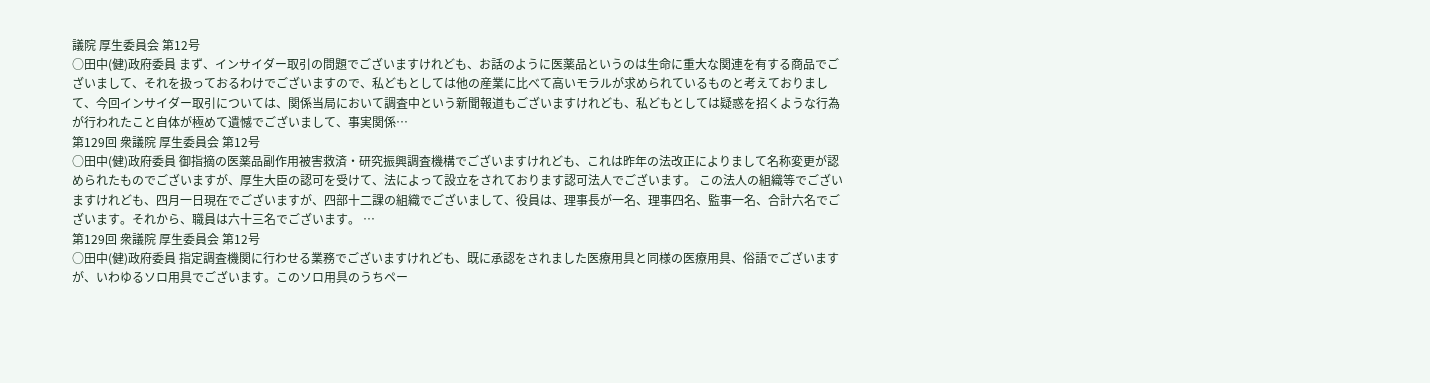議院 厚生委員会 第12号
○田中(健)政府委員 まず、インサイダー取引の問題でございますけれども、お話のように医薬品というのは生命に重大な関連を有する商品でございまして、それを扱っておるわけでございますので、私どもとしては他の産業に比べて高いモラルが求められているものと考えておりまして、今回インサイダー取引については、関係当局において調査中という新聞報道もございますけれども、私どもとしては疑惑を招くような行為が行われたこと自体が極めて遺憾でございまして、事実関係…
第129回 衆議院 厚生委員会 第12号
○田中(健)政府委員 御指摘の医薬品副作用被害救済・研究振興調査機構でございますけれども、これは昨年の法改正によりまして名称変更が認められたものでございますが、厚生大臣の認可を受けて、法によって設立をされております認可法人でございます。 この法人の組織等でございますけれども、四月一日現在でございますが、四部十二課の組織でございまして、役員は、理事長が一名、理事四名、監事一名、合計六名でございます。それから、職員は六十三名でございます。 …
第129回 衆議院 厚生委員会 第12号
○田中(健)政府委員 指定調査機関に行わせる業務でございますけれども、既に承認をされました医療用具と同様の医療用具、俗語でございますが、いわゆるソロ用具でございます。このソロ用具のうちペー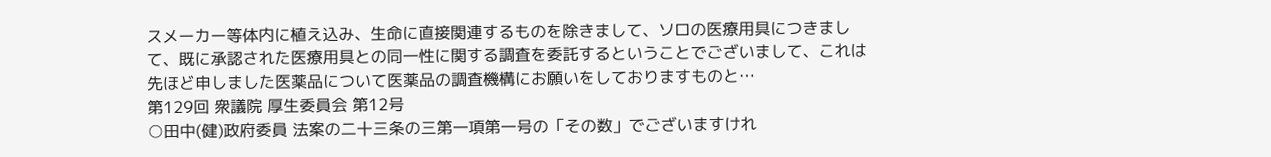スメーカー等体内に植え込み、生命に直接関連するものを除きまして、ソロの医療用具につきまして、既に承認された医療用具との同一性に関する調査を委託するということでございまして、これは先ほど申しました医薬品について医薬品の調査機構にお願いをしておりますものと…
第129回 衆議院 厚生委員会 第12号
○田中(健)政府委員 法案の二十三条の三第一項第一号の「その数」でございますけれ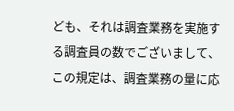ども、それは調査業務を実施する調査員の数でございまして、この規定は、調査業務の量に応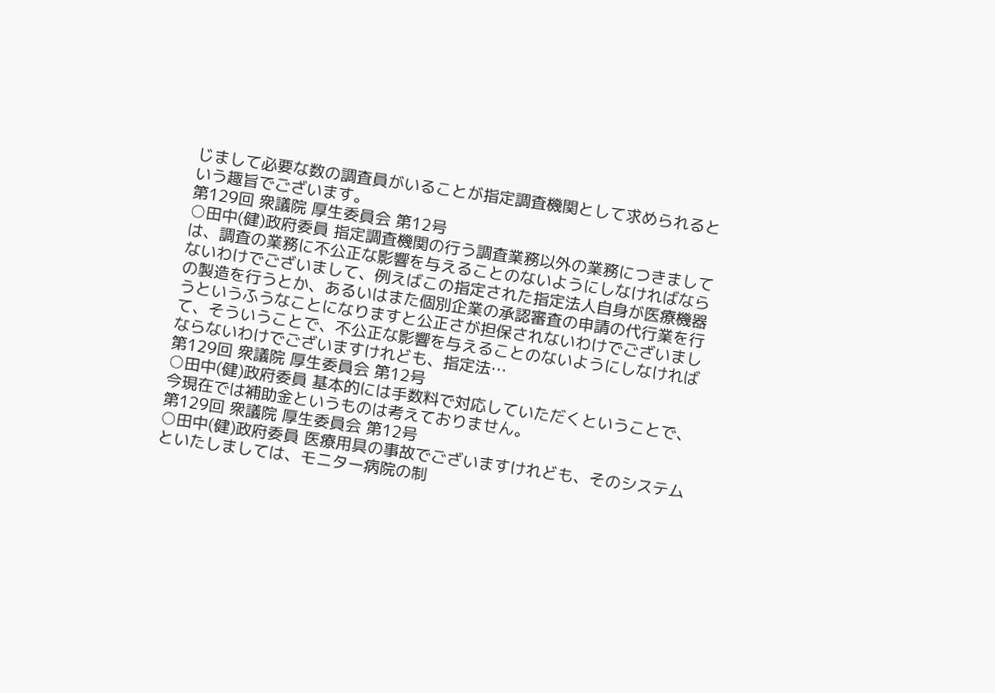じまして必要な数の調査員がいることが指定調査機関として求められるという趣旨でございます。
第129回 衆議院 厚生委員会 第12号
○田中(健)政府委員 指定調査機関の行う調査業務以外の業務につきましては、調査の業務に不公正な影響を与えることのないようにしなければならないわけでございまして、例えばこの指定された指定法人自身が医療機器の製造を行うとか、あるいはまた個別企業の承認審査の申請の代行業を行うというふうなことになりますと公正さが担保されないわけでございまして、そういうことで、不公正な影響を与えることのないようにしなければならないわけでございますけれども、指定法…
第129回 衆議院 厚生委員会 第12号
○田中(健)政府委員 基本的には手数料で対応していただくということで、今現在では補助金というものは考えておりません。
第129回 衆議院 厚生委員会 第12号
○田中(健)政府委員 医療用具の事故でございますけれども、そのシステムといたしましては、モニター病院の制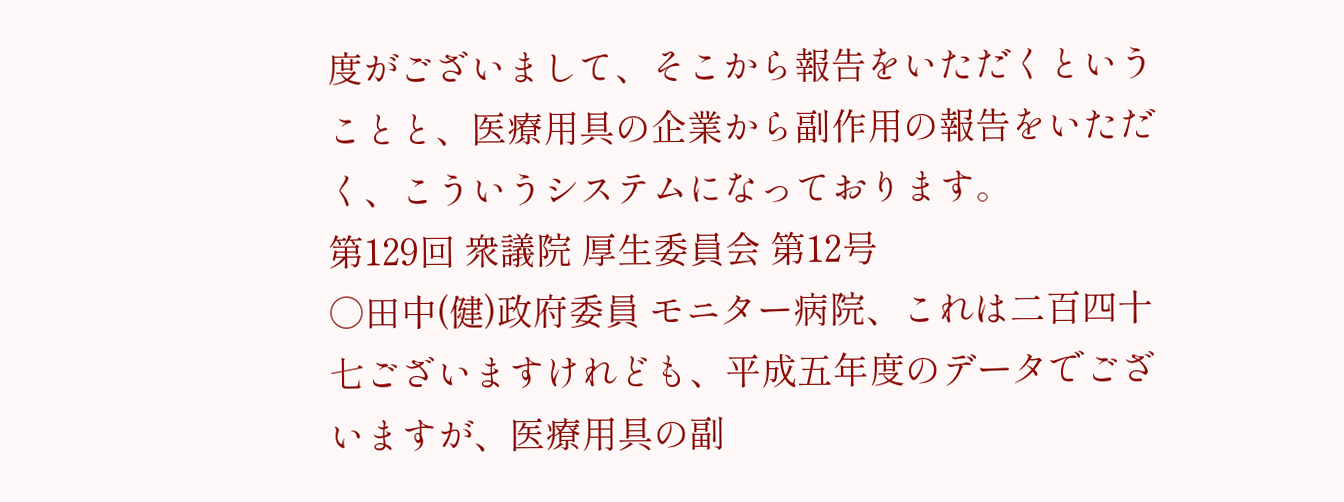度がございまして、そこから報告をいただくということと、医療用具の企業から副作用の報告をいただく、こういうシステムになっております。
第129回 衆議院 厚生委員会 第12号
○田中(健)政府委員 モニター病院、これは二百四十七ございますけれども、平成五年度のデータでございますが、医療用具の副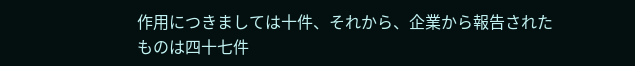作用につきましては十件、それから、企業から報告されたものは四十七件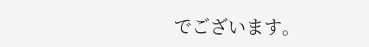でございます。